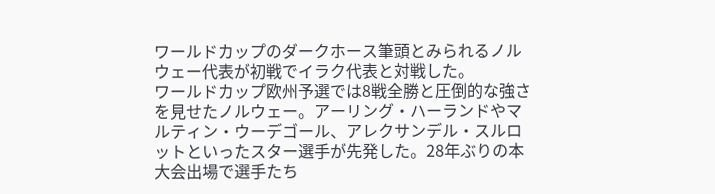ワールドカップのダークホース筆頭とみられるノルウェー代表が初戦でイラク代表と対戦した。
ワールドカップ欧州予選では8戦全勝と圧倒的な強さを見せたノルウェー。アーリング・ハーランドやマルティン・ウーデゴール、アレクサンデル・スルロットといったスター選手が先発した。28年ぶりの本大会出場で選手たち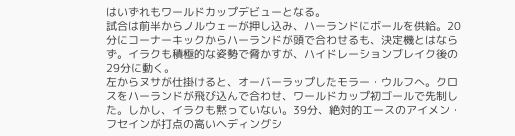はいずれもワールドカップデビューとなる。
試合は前半からノルウェーが押し込み、ハーランドにボールを供給。20分にコーナーキックからハーランドが頭で合わせるも、決定機とはならず。イラクも積極的な姿勢で脅かすが、ハイドレーションブレイク後の29分に動く。
左からヌサが仕掛けると、オーバーラップしたモラー・ウルフへ。クロスをハーランドが飛び込んで合わせ、ワールドカップ初ゴールで先制した。しかし、イラクも黙っていない。39分、絶対的エースのアイメン・フセインが打点の高いヘディングシ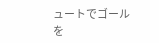ュートでゴールを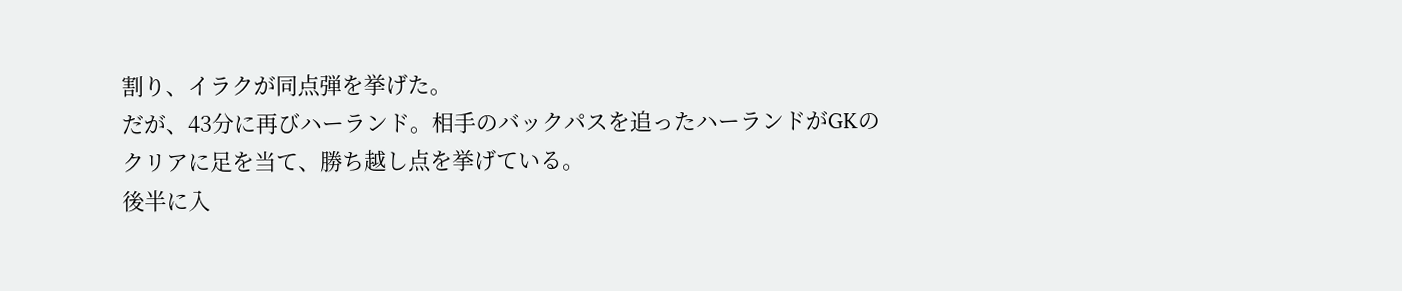割り、イラクが同点弾を挙げた。
だが、43分に再びハーランド。相手のバックパスを追ったハーランドがGKのクリアに足を当て、勝ち越し点を挙げている。
後半に入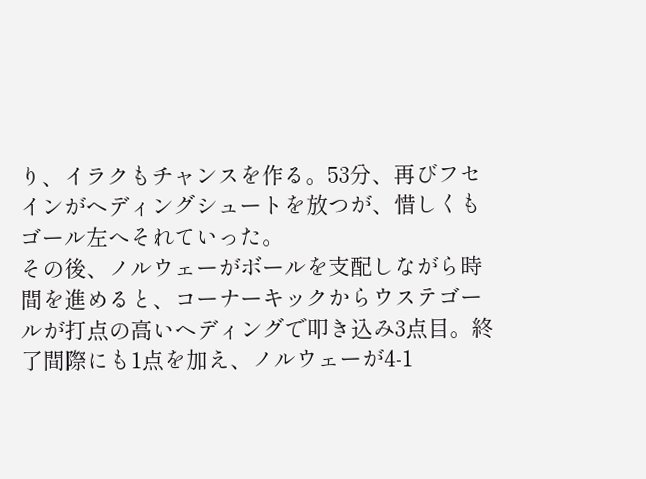り、イラクもチャンスを作る。53分、再びフセインがヘディングシュートを放つが、惜しくもゴール左へそれていった。
その後、ノルウェーがボールを支配しながら時間を進めると、コーナーキックからウステゴールが打点の高いヘディングで叩き込み3点目。終了間際にも1点を加え、ノルウェーが4-1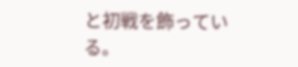と初戦を飾っている。